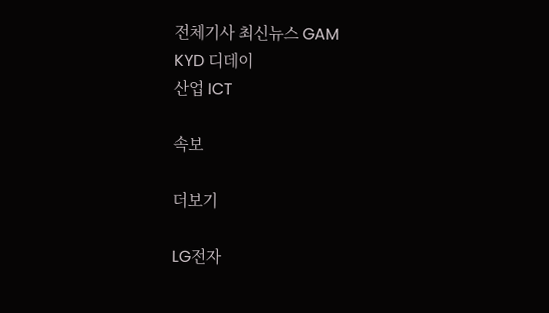전체기사 최신뉴스 GAM
KYD 디데이
산업 ICT

속보

더보기

LG전자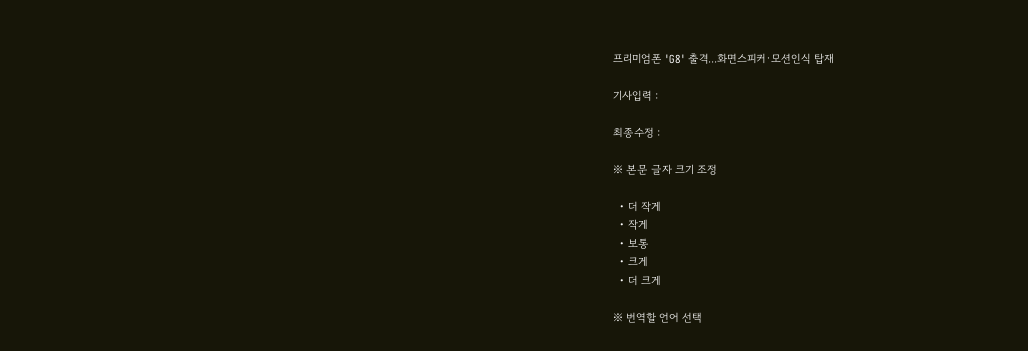프리미엄폰 'G8' 출격...화면스피커·모션인식 탑재

기사입력 :

최종수정 :

※ 본문 글자 크기 조정

  • 더 작게
  • 작게
  • 보통
  • 크게
  • 더 크게

※ 번역할 언어 선택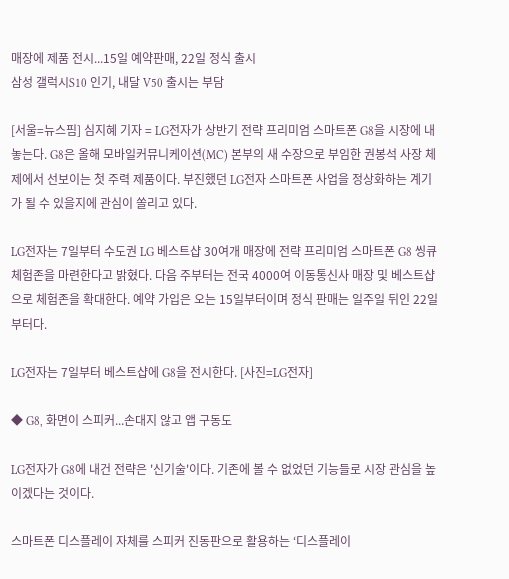매장에 제품 전시...15일 예약판매, 22일 정식 출시
삼성 갤럭시S10 인기, 내달 V50 출시는 부담

[서울=뉴스핌] 심지혜 기자 = LG전자가 상반기 전략 프리미엄 스마트폰 G8을 시장에 내놓는다. G8은 올해 모바일커뮤니케이션(MC) 본부의 새 수장으로 부임한 권봉석 사장 체제에서 선보이는 첫 주력 제품이다. 부진했던 LG전자 스마트폰 사업을 정상화하는 계기가 될 수 있을지에 관심이 쏠리고 있다.

LG전자는 7일부터 수도권 LG 베스트샵 30여개 매장에 전략 프리미엄 스마트폰 G8 씽큐 체험존을 마련한다고 밝혔다. 다음 주부터는 전국 4000여 이동통신사 매장 및 베스트샵으로 체험존을 확대한다. 예약 가입은 오는 15일부터이며 정식 판매는 일주일 뒤인 22일부터다.

LG전자는 7일부터 베스트샵에 G8을 전시한다. [사진=LG전자]

◆ G8, 화면이 스피커...손대지 않고 앱 구동도

LG전자가 G8에 내건 전략은 '신기술'이다. 기존에 볼 수 없었던 기능들로 시장 관심을 높이겠다는 것이다.

스마트폰 디스플레이 자체를 스피커 진동판으로 활용하는 ‘디스플레이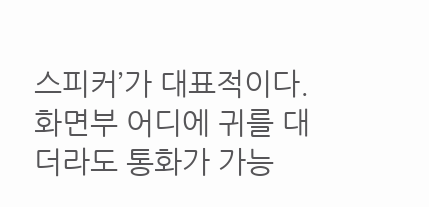스피커’가 대표적이다. 화면부 어디에 귀를 대더라도 통화가 가능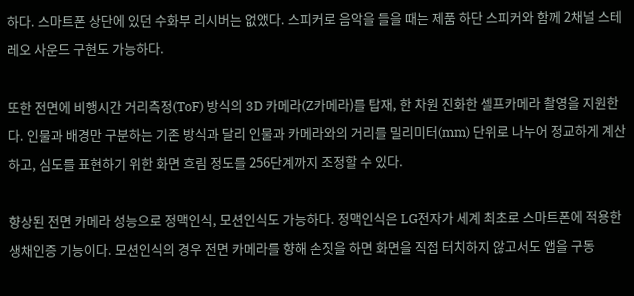하다. 스마트폰 상단에 있던 수화부 리시버는 없앴다. 스피커로 음악을 들을 때는 제품 하단 스피커와 함께 2채널 스테레오 사운드 구현도 가능하다.

또한 전면에 비행시간 거리측정(ToF) 방식의 3D 카메라(Z카메라)를 탑재, 한 차원 진화한 셀프카메라 촬영을 지원한다. 인물과 배경만 구분하는 기존 방식과 달리 인물과 카메라와의 거리를 밀리미터(mm) 단위로 나누어 정교하게 계산하고, 심도를 표현하기 위한 화면 흐림 정도를 256단계까지 조정할 수 있다.

향상된 전면 카메라 성능으로 정맥인식, 모션인식도 가능하다. 정맥인식은 LG전자가 세계 최초로 스마트폰에 적용한 생채인증 기능이다. 모션인식의 경우 전면 카메라를 향해 손짓을 하면 화면을 직접 터치하지 않고서도 앱을 구동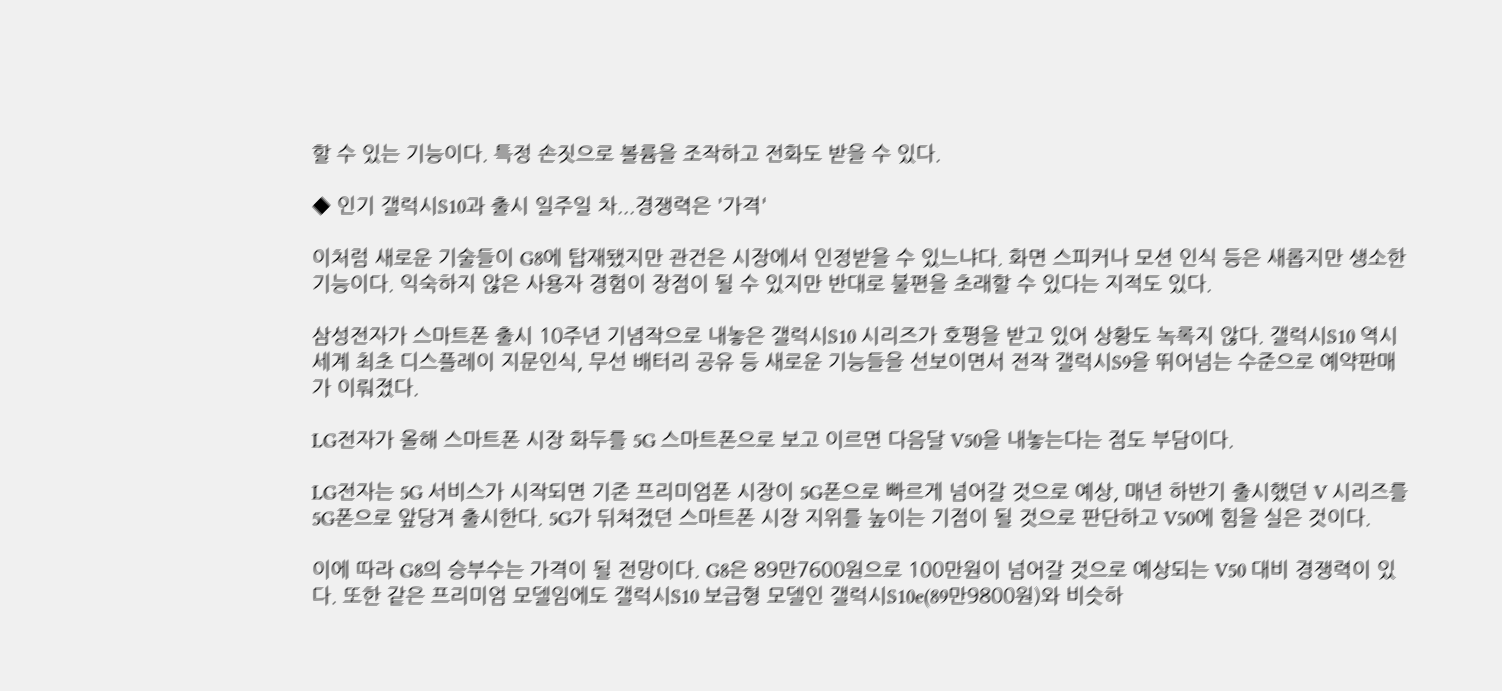할 수 있는 기능이다. 특정 손짓으로 볼륨을 조작하고 전화도 받을 수 있다.

◆ 인기 갤럭시S10과 출시 일주일 차...경쟁력은 '가격'

이처럼 새로운 기술들이 G8에 탑재됐지만 관건은 시장에서 인정받을 수 있느냐다. 화면 스피커나 모션 인식 등은 새롭지만 생소한 기능이다. 익숙하지 않은 사용자 경험이 장점이 될 수 있지만 반대로 불편을 초래할 수 있다는 지적도 있다.

삼성전자가 스마트폰 출시 10주년 기념작으로 내놓은 갤럭시S10 시리즈가 호평을 받고 있어 상황도 녹록지 않다. 갤럭시S10 역시 세계 최초 디스플레이 지문인식, 무선 배터리 공유 등 새로운 기능들을 선보이면서 전작 갤럭시S9을 뛰어넘는 수준으로 예약판매가 이뤄졌다.

LG전자가 올해 스마트폰 시장 화두를 5G 스마트폰으로 보고 이르면 다음달 V50을 내놓는다는 점도 부담이다.

LG전자는 5G 서비스가 시작되면 기존 프리미엄폰 시장이 5G폰으로 빠르게 넘어갈 것으로 예상, 매년 하반기 출시했던 V 시리즈를 5G폰으로 앞당겨 출시한다. 5G가 뒤쳐졌던 스마트폰 시장 지위를 높이는 기점이 될 것으로 판단하고 V50에 힘을 실은 것이다.

이에 따라 G8의 승부수는 가격이 될 전망이다. G8은 89만7600원으로 100만원이 넘어갈 것으로 예상되는 V50 대비 경쟁력이 있다. 또한 같은 프리미엄 모델임에도 갤럭시S10 보급형 모델인 갤럭시S10e(89만9800원)와 비슷하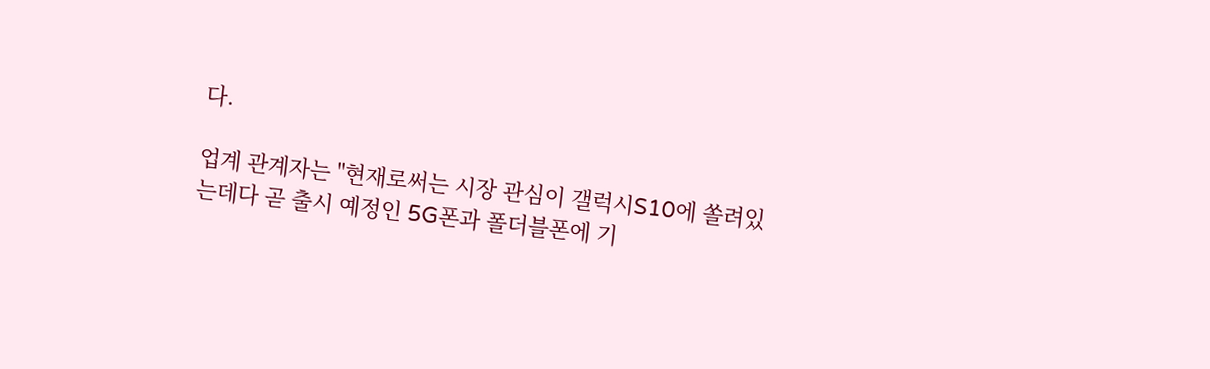다.

업계 관계자는 "현재로써는 시장 관심이 갤럭시S10에 쏠려있는데다 곧 출시 예정인 5G폰과 폴더블폰에 기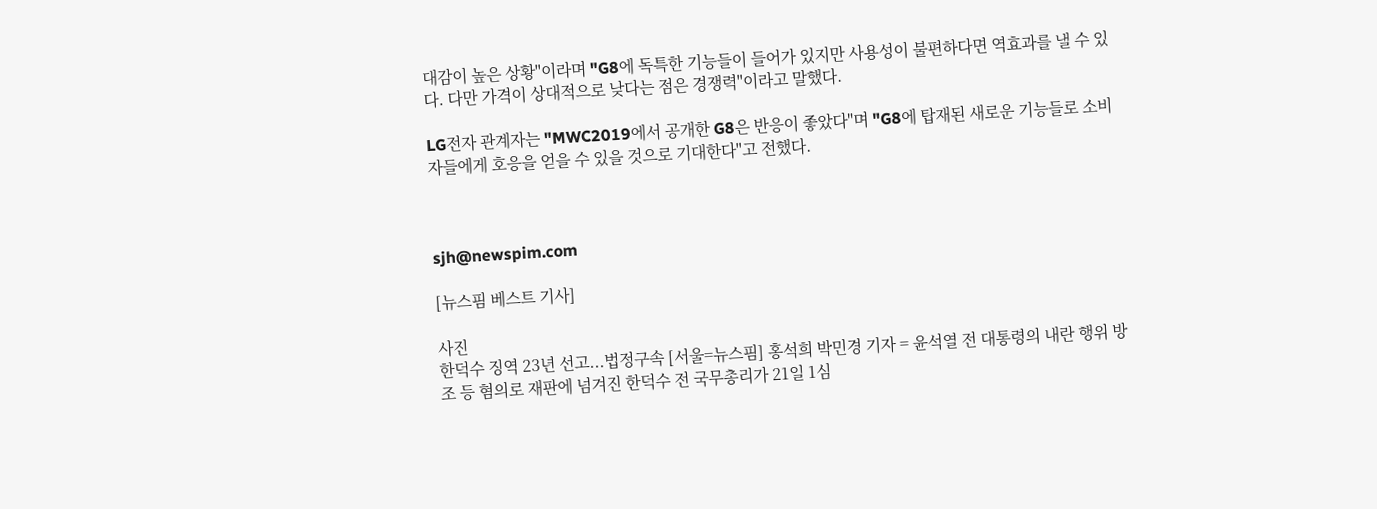대감이 높은 상황"이라며 "G8에 독특한 기능들이 들어가 있지만 사용성이 불편하다면 역효과를 낼 수 있다. 다만 가격이 상대적으로 낮다는 점은 경쟁력"이라고 말했다.

LG전자 관계자는 "MWC2019에서 공개한 G8은 반응이 좋았다"며 "G8에 탑재된 새로운 기능들로 소비자들에게 호응을 얻을 수 있을 것으로 기대한다"고 전했다.



sjh@newspim.com

[뉴스핌 베스트 기사]

사진
한덕수 징역 23년 선고...법정구속 [서울=뉴스핌] 홍석희 박민경 기자 = 윤석열 전 대통령의 내란 행위 방조 등 혐의로 재판에 넘겨진 한덕수 전 국무총리가 21일 1심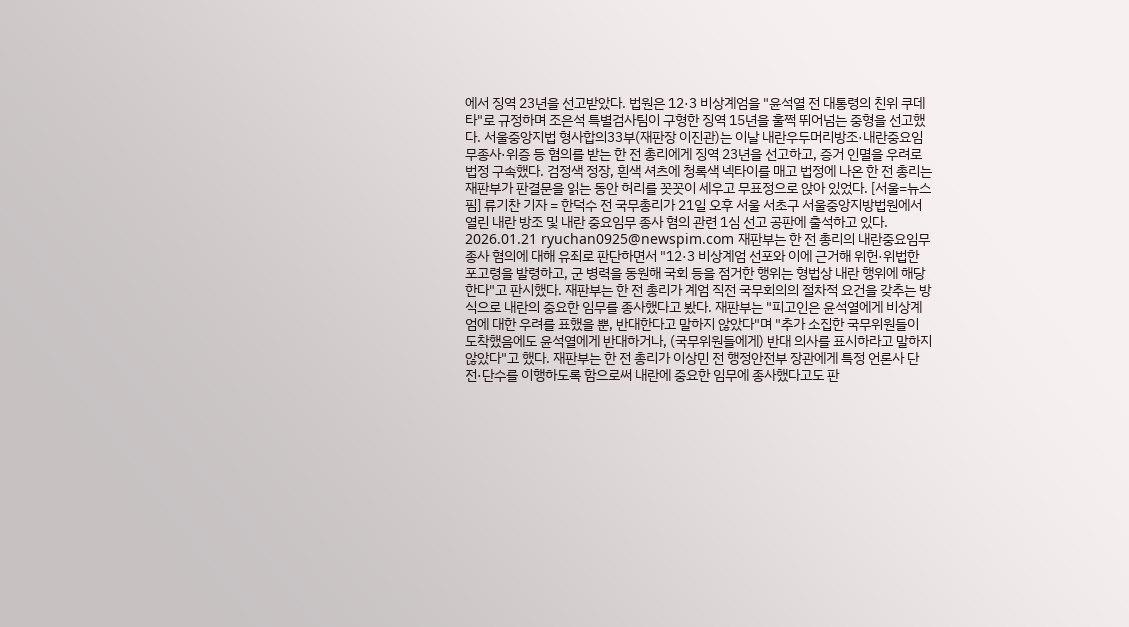에서 징역 23년을 선고받았다. 법원은 12·3 비상계엄을 "윤석열 전 대통령의 친위 쿠데타"로 규정하며 조은석 특별검사팀이 구형한 징역 15년을 훌쩍 뛰어넘는 중형을 선고했다. 서울중앙지법 형사합의33부(재판장 이진관)는 이날 내란우두머리방조·내란중요임무종사·위증 등 혐의를 받는 한 전 총리에게 징역 23년을 선고하고, 증거 인멸을 우려로 법정 구속했다. 검정색 정장, 흰색 셔츠에 청록색 넥타이를 매고 법정에 나온 한 전 총리는 재판부가 판결문을 읽는 동안 허리를 꼿꼿이 세우고 무표정으로 앉아 있었다. [서울=뉴스핌] 류기찬 기자 = 한덕수 전 국무총리가 21일 오후 서울 서초구 서울중앙지방법원에서 열린 내란 방조 및 내란 중요임무 종사 혐의 관련 1심 선고 공판에 출석하고 있다. 2026.01.21 ryuchan0925@newspim.com 재판부는 한 전 총리의 내란중요임무종사 혐의에 대해 유죄로 판단하면서 "12·3 비상계엄 선포와 이에 근거해 위헌·위법한 포고령을 발령하고, 군 병력을 동원해 국회 등을 점거한 행위는 형법상 내란 행위에 해당한다"고 판시했다. 재판부는 한 전 총리가 계엄 직전 국무회의의 절차적 요건을 갖추는 방식으로 내란의 중요한 임무를 종사했다고 봤다. 재판부는 "피고인은 윤석열에게 비상계엄에 대한 우려를 표했을 뿐, 반대한다고 말하지 않았다"며 "추가 소집한 국무위원들이 도착했음에도 윤석열에게 반대하거나, (국무위원들에게) 반대 의사를 표시하라고 말하지 않았다"고 했다. 재판부는 한 전 총리가 이상민 전 행정안전부 장관에게 특정 언론사 단전·단수를 이행하도록 함으로써 내란에 중요한 임무에 종사했다고도 판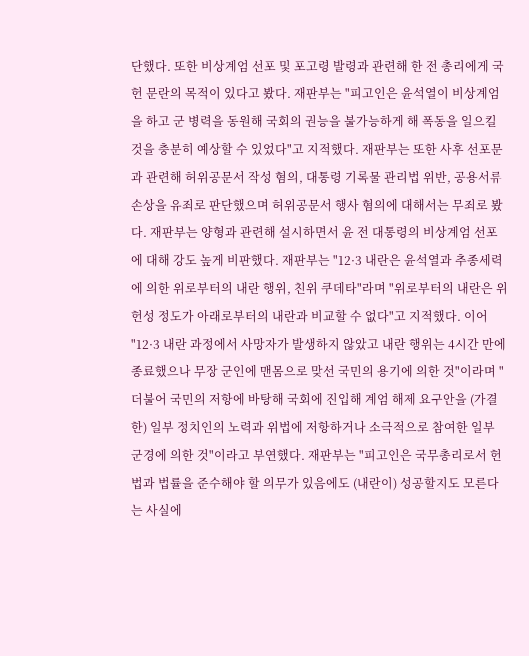단했다. 또한 비상계엄 선포 및 포고령 발령과 관련해 한 전 총리에게 국헌 문란의 목적이 있다고 봤다. 재판부는 "피고인은 윤석열이 비상계엄을 하고 군 병력을 동원해 국회의 권능을 불가능하게 해 폭동을 일으킬 것을 충분히 예상할 수 있었다"고 지적했다. 재판부는 또한 사후 선포문과 관련해 허위공문서 작성 혐의, 대통령 기록물 관리법 위반, 공용서류 손상을 유죄로 판단했으며 허위공문서 행사 혐의에 대해서는 무죄로 봤다. 재판부는 양형과 관련해 설시하면서 윤 전 대통령의 비상계엄 선포에 대해 강도 높게 비판했다. 재판부는 "12·3 내란은 윤석열과 추종세력에 의한 위로부터의 내란 행위, 친위 쿠데타"라며 "위로부터의 내란은 위헌성 정도가 아래로부터의 내란과 비교할 수 없다"고 지적했다. 이어 "12·3 내란 과정에서 사망자가 발생하지 않았고 내란 행위는 4시간 만에 종료했으나 무장 군인에 맨몸으로 맞선 국민의 용기에 의한 것"이라며 "더불어 국민의 저항에 바탕해 국회에 진입해 계엄 해제 요구안을 (가결한) 일부 정치인의 노력과 위법에 저항하거나 소극적으로 참여한 일부 군경에 의한 것"이라고 부연했다. 재판부는 "피고인은 국무총리로서 헌법과 법률을 준수해야 할 의무가 있음에도 (내란이) 성공할지도 모른다는 사실에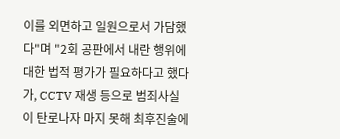이를 외면하고 일원으로서 가담했다"며 "2회 공판에서 내란 행위에 대한 법적 평가가 필요하다고 했다가, CCTV 재생 등으로 범죄사실이 탄로나자 마지 못해 최후진술에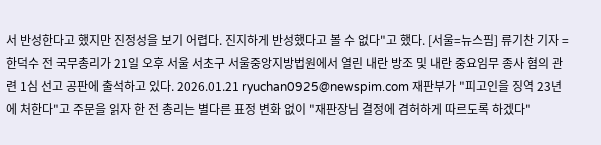서 반성한다고 했지만 진정성을 보기 어렵다. 진지하게 반성했다고 볼 수 없다"고 했다. [서울=뉴스핌] 류기찬 기자 = 한덕수 전 국무총리가 21일 오후 서울 서초구 서울중앙지방법원에서 열린 내란 방조 및 내란 중요임무 종사 혐의 관련 1심 선고 공판에 출석하고 있다. 2026.01.21 ryuchan0925@newspim.com 재판부가 "피고인을 징역 23년에 처한다"고 주문을 읽자 한 전 총리는 별다른 표정 변화 없이 "재판장님 결정에 겸허하게 따르도록 하겠다"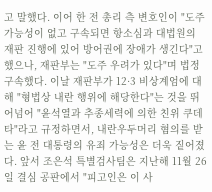고 말했다. 이어 한 전 총리 측 변호인이 "도주 가능성이 없고 구속되면 항소심과 대법원의 재판 진행에 있어 방어권에 장애가 생긴다"고 했으나, 재판부는 "도주 우려가 있다"며 법정 구속했다. 이날 재판부가 12·3 비상계엄에 대해 "형법상 내란 행위에 해당한다"는 것을 뛰어넘어 "윤석열과 추종세력에 의한 친위 쿠데타"라고 규정하면서, 내란우두머리 혐의를 받는 윤 전 대통령의 유죄 가능성은 더욱 짙어졌다. 앞서 조은석 특별검사팀은 지난해 11월 26일 결심 공판에서 "피고인은 이 사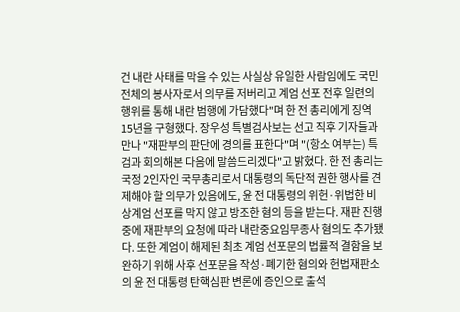건 내란 사태를 막을 수 있는 사실상 유일한 사람임에도 국민 전체의 봉사자로서 의무를 저버리고 계엄 선포 전후 일련의 행위를 통해 내란 범행에 가담했다"며 한 전 총리에게 징역 15년을 구형했다. 장우성 특별검사보는 선고 직후 기자들과 만나 "재판부의 판단에 경의를 표한다"며 "(항소 여부는) 특검과 회의해본 다음에 말씀드리겠다"고 밝혔다. 한 전 총리는 국정 2인자인 국무총리로서 대통령의 독단적 권한 행사를 견제해야 할 의무가 있음에도, 윤 전 대통령의 위헌·위법한 비상계엄 선포를 막지 않고 방조한 혐의 등을 받는다. 재판 진행 중에 재판부의 요청에 따라 내란중요임무종사 혐의도 추가됐다. 또한 계엄이 해제된 최초 계엄 선포문의 법률적 결함을 보완하기 위해 사후 선포문을 작성·폐기한 혐의와 헌법재판소의 윤 전 대통령 탄핵심판 변론에 증인으로 출석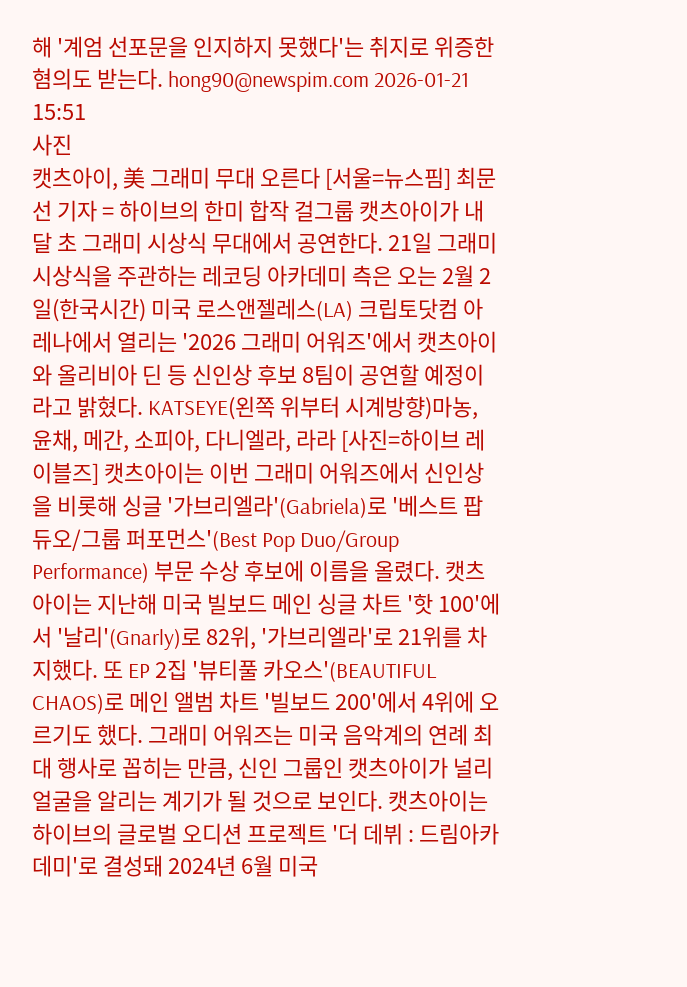해 '계엄 선포문을 인지하지 못했다'는 취지로 위증한 혐의도 받는다. hong90@newspim.com 2026-01-21 15:51
사진
캣츠아이, 美 그래미 무대 오른다 [서울=뉴스핌] 최문선 기자 = 하이브의 한미 합작 걸그룹 캣츠아이가 내달 초 그래미 시상식 무대에서 공연한다. 21일 그래미 시상식을 주관하는 레코딩 아카데미 측은 오는 2월 2일(한국시간) 미국 로스앤젤레스(LA) 크립토닷컴 아레나에서 열리는 '2026 그래미 어워즈'에서 캣츠아이와 올리비아 딘 등 신인상 후보 8팀이 공연할 예정이라고 밝혔다. KATSEYE(왼쪽 위부터 시계방향)마농, 윤채, 메간, 소피아, 다니엘라, 라라 [사진=하이브 레이블즈] 캣츠아이는 이번 그래미 어워즈에서 신인상을 비롯해 싱글 '가브리엘라'(Gabriela)로 '베스트 팝 듀오/그룹 퍼포먼스'(Best Pop Duo/Group Performance) 부문 수상 후보에 이름을 올렸다. 캣츠아이는 지난해 미국 빌보드 메인 싱글 차트 '핫 100'에서 '날리'(Gnarly)로 82위, '가브리엘라'로 21위를 차지했다. 또 EP 2집 '뷰티풀 카오스'(BEAUTIFUL CHAOS)로 메인 앨범 차트 '빌보드 200'에서 4위에 오르기도 했다. 그래미 어워즈는 미국 음악계의 연례 최대 행사로 꼽히는 만큼, 신인 그룹인 캣츠아이가 널리 얼굴을 알리는 계기가 될 것으로 보인다. 캣츠아이는 하이브의 글로벌 오디션 프로젝트 '더 데뷔 : 드림아카데미'로 결성돼 2024년 6월 미국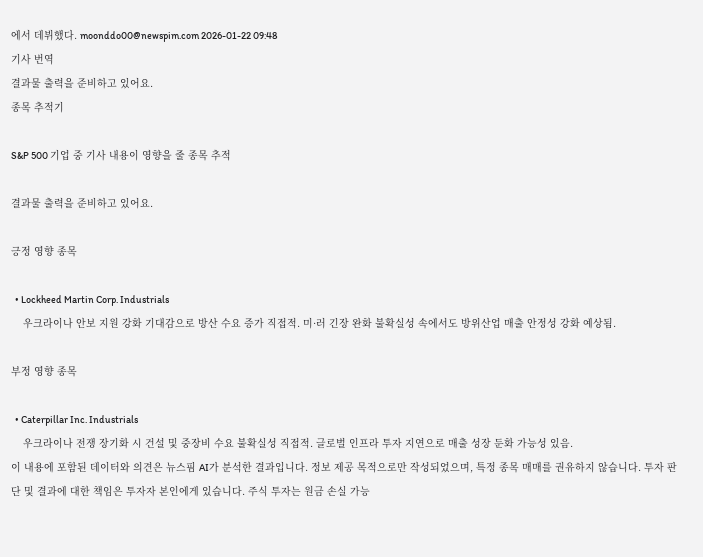에서 데뷔했다. moonddo00@newspim.com 2026-01-22 09:48
기사 번역
결과물 출력을 준비하고 있어요.
종목 추적기

S&P 500 기업 중 기사 내용이 영향을 줄 종목 추적

결과물 출력을 준비하고 있어요.

긍정 영향 종목

  • Lockheed Martin Corp. Industrials
    우크라이나 안보 지원 강화 기대감으로 방산 수요 증가 직접적. 미·러 긴장 완화 불확실성 속에서도 방위산업 매출 안정성 강화 예상됨.

부정 영향 종목

  • Caterpillar Inc. Industrials
    우크라이나 전쟁 장기화 시 건설 및 중장비 수요 불확실성 직접적. 글로벌 인프라 투자 지연으로 매출 성장 둔화 가능성 있음.
이 내용에 포함된 데이터와 의견은 뉴스핌 AI가 분석한 결과입니다. 정보 제공 목적으로만 작성되었으며, 특정 종목 매매를 권유하지 않습니다. 투자 판단 및 결과에 대한 책임은 투자자 본인에게 있습니다. 주식 투자는 원금 손실 가능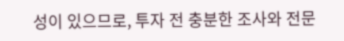성이 있으므로, 투자 전 충분한 조사와 전문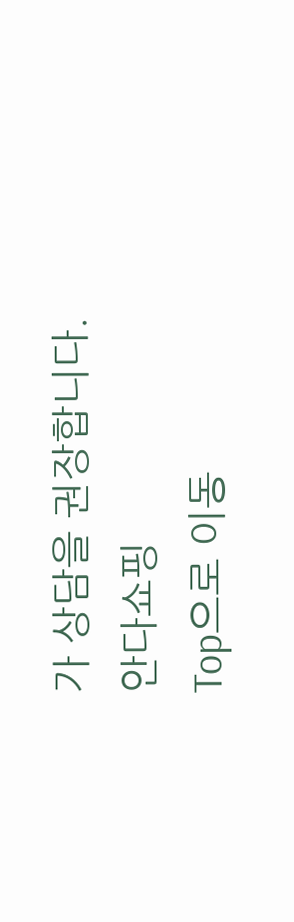가 상담을 권장합니다.
안다쇼핑
Top으로 이동